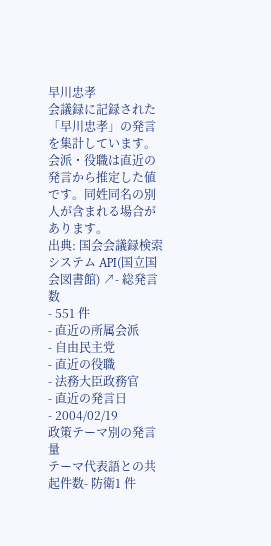早川忠孝
会議録に記録された「早川忠孝」の発言を集計しています。会派・役職は直近の発言から推定した値です。同姓同名の別人が含まれる場合があります。
出典: 国会会議録検索システム API(国立国会図書館) ↗- 総発言数
- 551 件
- 直近の所属会派
- 自由民主党
- 直近の役職
- 法務大臣政務官
- 直近の発言日
- 2004/02/19
政策テーマ別の発言量
テーマ代表語との共起件数- 防衛1 件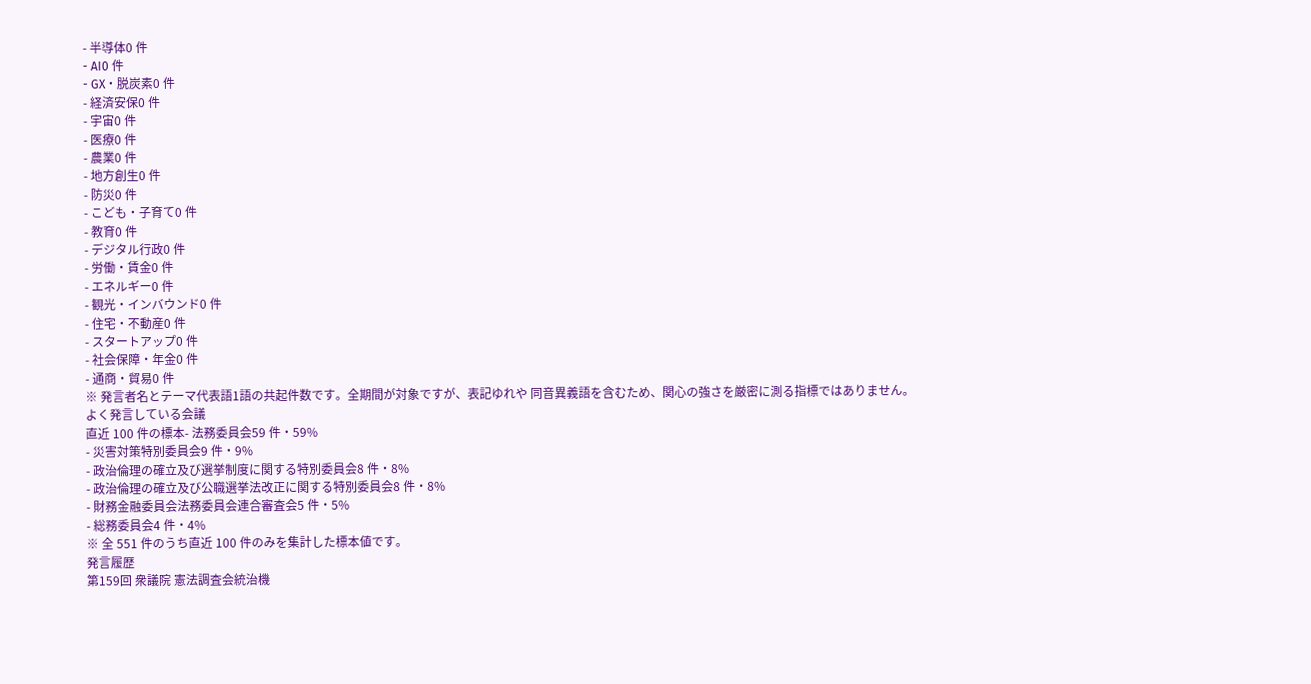- 半導体0 件
- AI0 件
- GX・脱炭素0 件
- 経済安保0 件
- 宇宙0 件
- 医療0 件
- 農業0 件
- 地方創生0 件
- 防災0 件
- こども・子育て0 件
- 教育0 件
- デジタル行政0 件
- 労働・賃金0 件
- エネルギー0 件
- 観光・インバウンド0 件
- 住宅・不動産0 件
- スタートアップ0 件
- 社会保障・年金0 件
- 通商・貿易0 件
※ 発言者名とテーマ代表語1語の共起件数です。全期間が対象ですが、表記ゆれや 同音異義語を含むため、関心の強さを厳密に測る指標ではありません。
よく発言している会議
直近 100 件の標本- 法務委員会59 件・59%
- 災害対策特別委員会9 件・9%
- 政治倫理の確立及び選挙制度に関する特別委員会8 件・8%
- 政治倫理の確立及び公職選挙法改正に関する特別委員会8 件・8%
- 財務金融委員会法務委員会連合審査会5 件・5%
- 総務委員会4 件・4%
※ 全 551 件のうち直近 100 件のみを集計した標本値です。
発言履歴
第159回 衆議院 憲法調査会統治機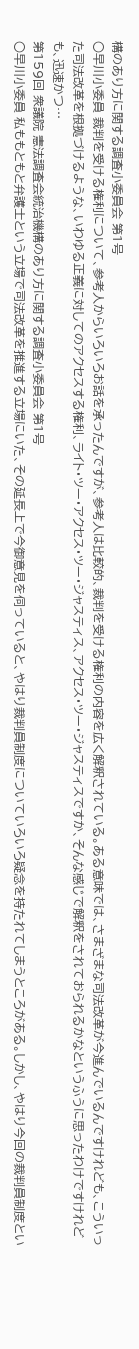構のあり方に関する調査小委員会 第1号
○早川小委員 裁判を受ける権利について、参考人からいろいろお話を承ったんですが、参考人は比較的、裁判を受ける権利の内容を広く解釈されている。ある意味では、さまざまな司法改革が今進んでいるんですけれども、こういった司法改革を根拠づけるような、いわゆる正義に対してのアクセスする権利、ライト・ツー・アクセス・ツー・ジャスティス、アクセス・ツー・ジャスティスですか、そんな感じで解釈をされておられるかなというふうに思ったわけですけれども、迅速かつ…
第159回 衆議院 憲法調査会統治機構のあり方に関する調査小委員会 第1号
○早川小委員 私ももともと弁護士という立場で司法改革を推進する立場にいた、その延長上で今御意見を伺っていると、やはり裁判員制度についていろいろ疑念を持たれてしまうところがある。しかし、やはり今回の裁判員制度とい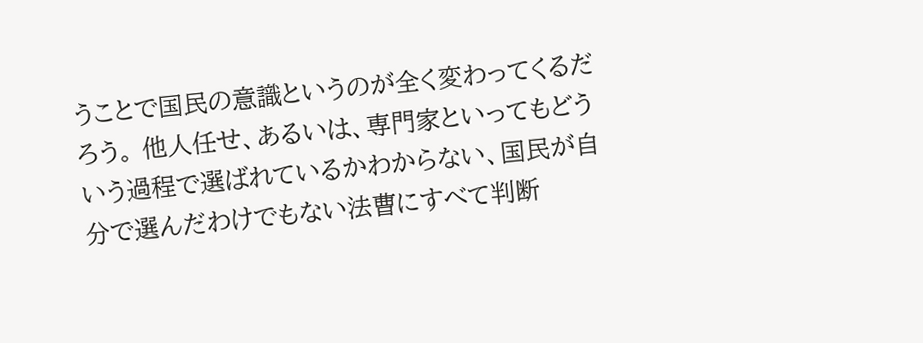うことで国民の意識というのが全く変わってくるだろう。 他人任せ、あるいは、専門家といってもどういう過程で選ばれているかわからない、国民が自分で選んだわけでもない法曹にすべて判断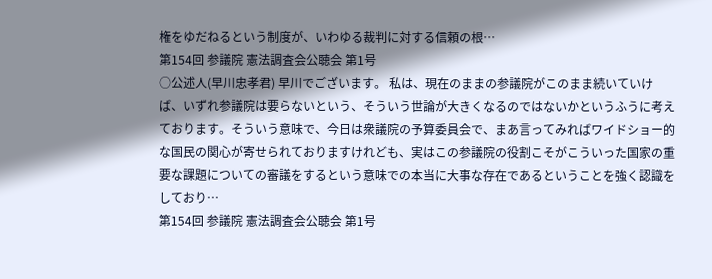権をゆだねるという制度が、いわゆる裁判に対する信頼の根…
第154回 参議院 憲法調査会公聴会 第1号
○公述人(早川忠孝君) 早川でございます。 私は、現在のままの参議院がこのまま続いていけば、いずれ参議院は要らないという、そういう世論が大きくなるのではないかというふうに考えております。そういう意味で、今日は衆議院の予算委員会で、まあ言ってみればワイドショー的な国民の関心が寄せられておりますけれども、実はこの参議院の役割こそがこういった国家の重要な課題についての審議をするという意味での本当に大事な存在であるということを強く認識をしており…
第154回 参議院 憲法調査会公聴会 第1号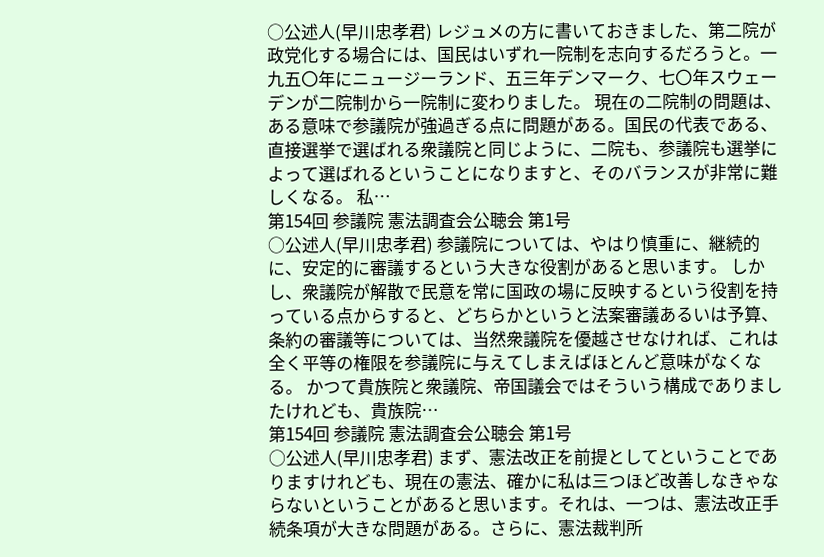○公述人(早川忠孝君) レジュメの方に書いておきました、第二院が政党化する場合には、国民はいずれ一院制を志向するだろうと。一九五〇年にニュージーランド、五三年デンマーク、七〇年スウェーデンが二院制から一院制に変わりました。 現在の二院制の問題は、ある意味で参議院が強過ぎる点に問題がある。国民の代表である、直接選挙で選ばれる衆議院と同じように、二院も、参議院も選挙によって選ばれるということになりますと、そのバランスが非常に難しくなる。 私…
第154回 参議院 憲法調査会公聴会 第1号
○公述人(早川忠孝君) 参議院については、やはり慎重に、継続的に、安定的に審議するという大きな役割があると思います。 しかし、衆議院が解散で民意を常に国政の場に反映するという役割を持っている点からすると、どちらかというと法案審議あるいは予算、条約の審議等については、当然衆議院を優越させなければ、これは全く平等の権限を参議院に与えてしまえばほとんど意味がなくなる。 かつて貴族院と衆議院、帝国議会ではそういう構成でありましたけれども、貴族院…
第154回 参議院 憲法調査会公聴会 第1号
○公述人(早川忠孝君) まず、憲法改正を前提としてということでありますけれども、現在の憲法、確かに私は三つほど改善しなきゃならないということがあると思います。それは、一つは、憲法改正手続条項が大きな問題がある。さらに、憲法裁判所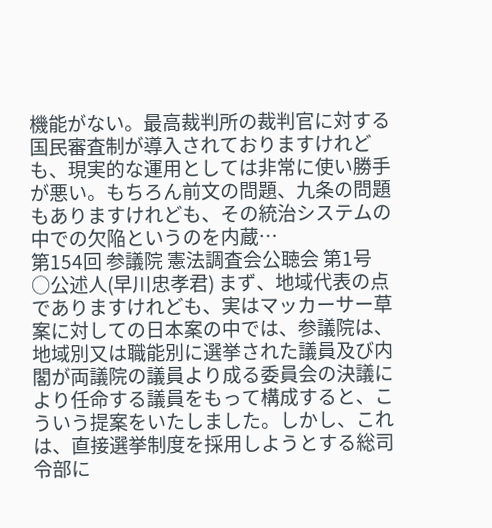機能がない。最高裁判所の裁判官に対する国民審査制が導入されておりますけれども、現実的な運用としては非常に使い勝手が悪い。もちろん前文の問題、九条の問題もありますけれども、その統治システムの中での欠陥というのを内蔵…
第154回 参議院 憲法調査会公聴会 第1号
○公述人(早川忠孝君) まず、地域代表の点でありますけれども、実はマッカーサー草案に対しての日本案の中では、参議院は、地域別又は職能別に選挙された議員及び内閣が両議院の議員より成る委員会の決議により任命する議員をもって構成すると、こういう提案をいたしました。しかし、これは、直接選挙制度を採用しようとする総司令部に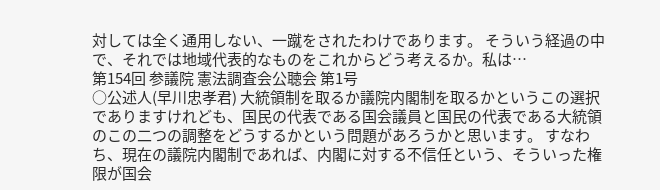対しては全く通用しない、一蹴をされたわけであります。 そういう経過の中で、それでは地域代表的なものをこれからどう考えるか。私は…
第154回 参議院 憲法調査会公聴会 第1号
○公述人(早川忠孝君) 大統領制を取るか議院内閣制を取るかというこの選択でありますけれども、国民の代表である国会議員と国民の代表である大統領のこの二つの調整をどうするかという問題があろうかと思います。 すなわち、現在の議院内閣制であれば、内閣に対する不信任という、そういった権限が国会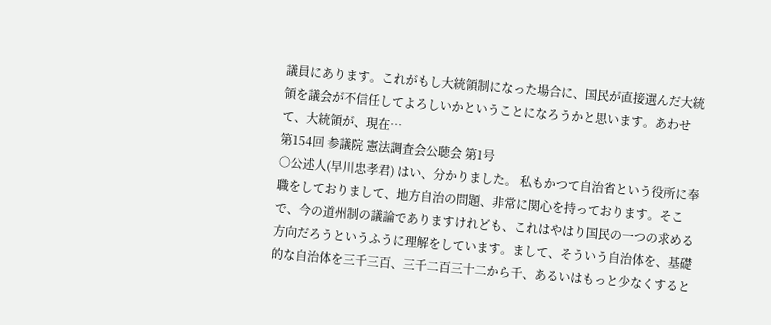議員にあります。これがもし大統領制になった場合に、国民が直接選んだ大統領を議会が不信任してよろしいかということになろうかと思います。あわせて、大統領が、現在…
第154回 参議院 憲法調査会公聴会 第1号
○公述人(早川忠孝君) はい、分かりました。 私もかつて自治省という役所に奉職をしておりまして、地方自治の問題、非常に関心を持っております。そこで、今の道州制の議論でありますけれども、これはやはり国民の一つの求める方向だろうというふうに理解をしています。まして、そういう自治体を、基礎的な自治体を三千三百、三千二百三十二から千、あるいはもっと少なくすると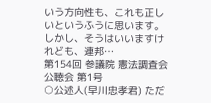いう方向性も、これも正しいというふうに思います。 しかし、そうはいいますけれども、連邦…
第154回 参議院 憲法調査会公聴会 第1号
○公述人(早川忠孝君) ただ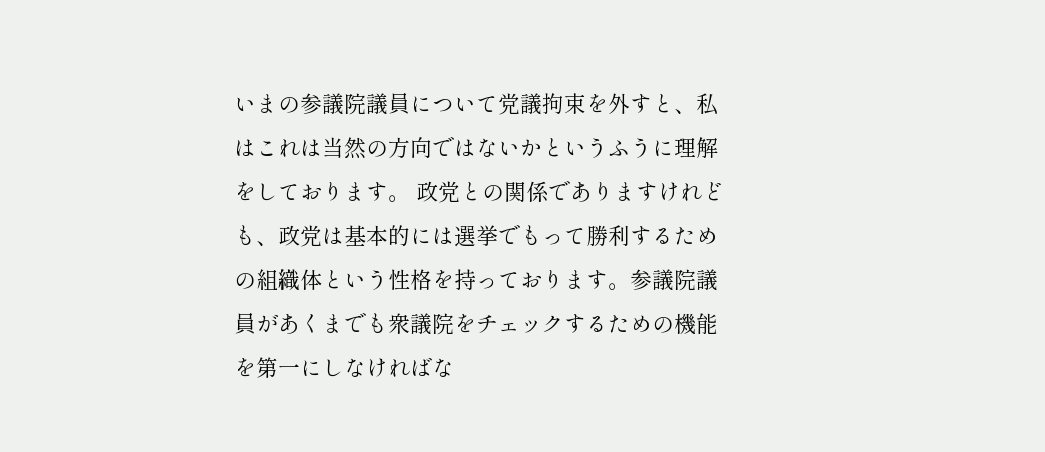いまの参議院議員について党議拘束を外すと、私はこれは当然の方向ではないかというふうに理解をしております。 政党との関係でありますけれども、政党は基本的には選挙でもって勝利するための組織体という性格を持っております。参議院議員があくまでも衆議院をチェックするための機能を第一にしなければな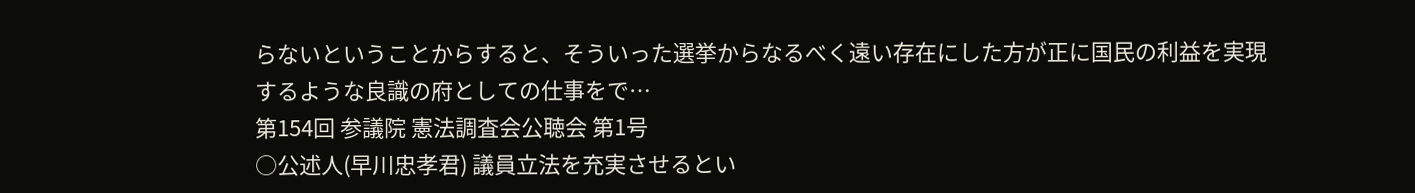らないということからすると、そういった選挙からなるべく遠い存在にした方が正に国民の利益を実現するような良識の府としての仕事をで…
第154回 参議院 憲法調査会公聴会 第1号
○公述人(早川忠孝君) 議員立法を充実させるとい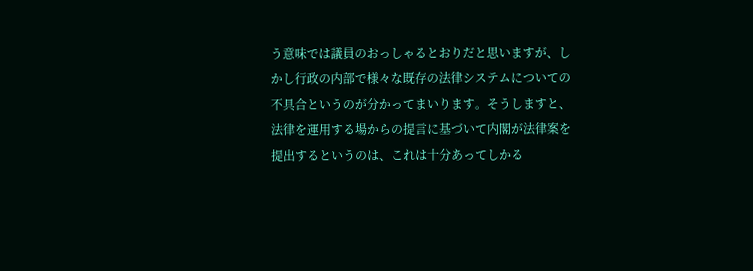う意味では議員のおっしゃるとおりだと思いますが、しかし行政の内部で様々な既存の法律システムについての不具合というのが分かってまいります。そうしますと、法律を運用する場からの提言に基づいて内閣が法律案を提出するというのは、これは十分あってしかる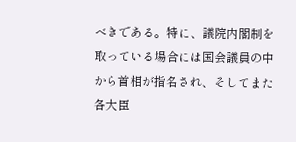べきである。特に、議院内閣制を取っている場合には国会議員の中から首相が指名され、そしてまた各大臣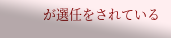が選任をされている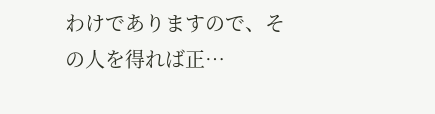わけでありますので、その人を得れば正…